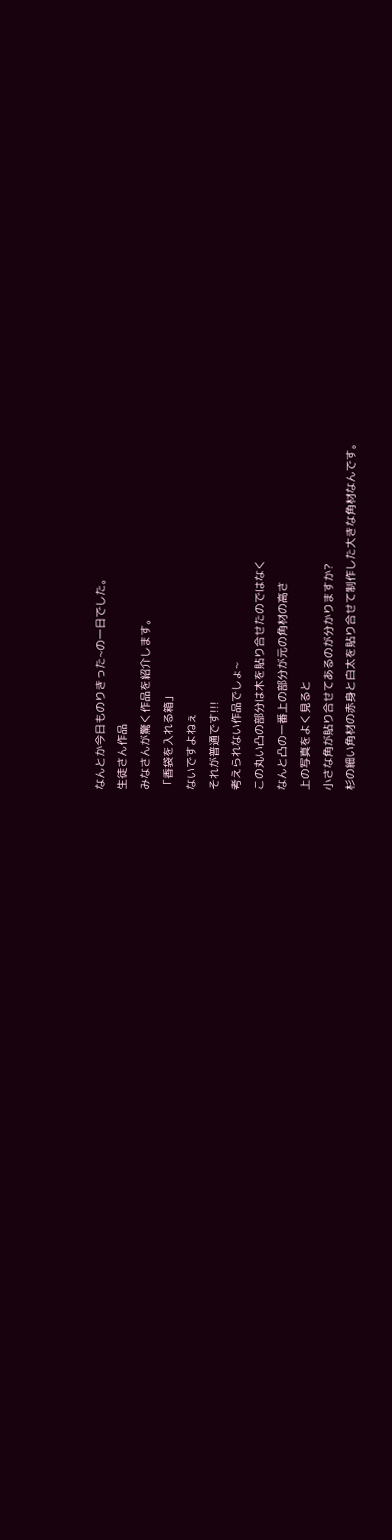なんとか今日ものりきった~の一日でした。
生徒さん作品
みなさんが驚く作品を紹介します。
「香袋を入れる箱」
ないですよねぇ
それが普通です!!!
考えられない作品でしょ~
この丸い凸の部分は木を貼り合せたのではなく
なんと凸の一番上の部分が元の角材の高さ
上の写真をよく見ると
小さな角が貼り合せてあるのが分かりますか?
杉の細い角材の赤身と白太を貼り合せて制作した大きな角材なんです。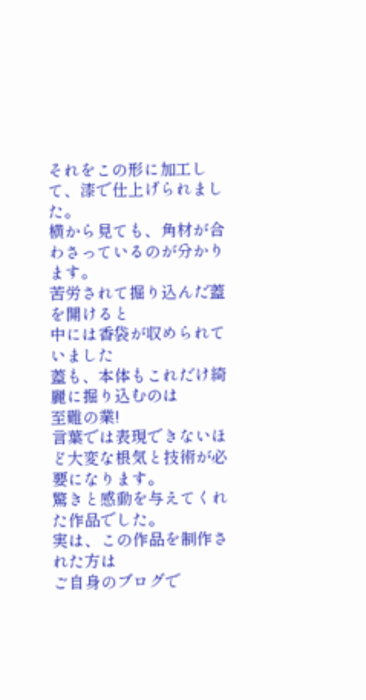それをこの形に加工して、漆で仕上げられました。
横から見ても、角材が合わさっているのが分かります。
苦労されて掘り込んだ蓋を開けると
中には香袋が収められていました
蓋も、本体もこれだけ綺麗に掘り込むのは
至難の業!
言葉では表現できないほど大変な根気と技術が必要になります。
驚きと感動を与えてくれた作品でした。
実は、この作品を制作された方は
ご自身のブログで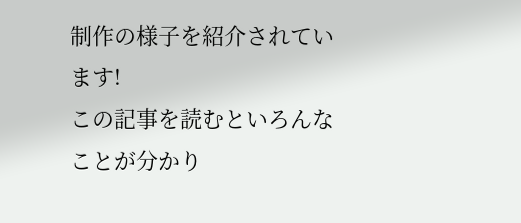制作の様子を紹介されています!
この記事を読むといろんなことが分かり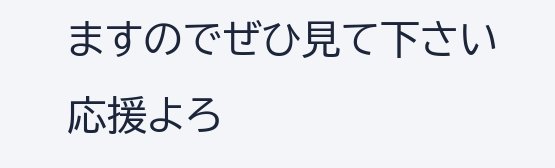ますのでぜひ見て下さい
応援よろ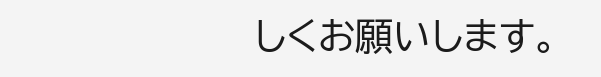しくお願いします。